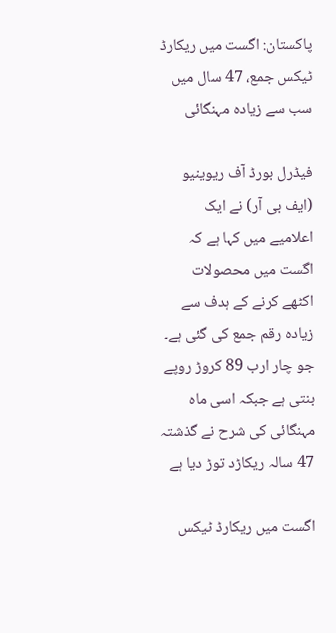پاکستان: اگست میں ریکارڈ ٹیکس جمع، 47 سال میں سب سے زیادہ مہنگائی

فیڈرل بورڈ آف ریوینیو (ایف بی آر) نے ایک اعلامیے میں کہا ہے کہ اگست میں محصولات اکٹھے کرنے کے ہدف سے زیادہ رقم جمع کی گئی ہے۔ جو چار ارب 89 کروڑ روپے بنتی ہے جبکہ اسی ماہ مہنگائی کی شرح نے گذشتہ 47 سالہ ریکاڑد توڑ دیا ہے

اگست میں ریکارڈ ٹیکس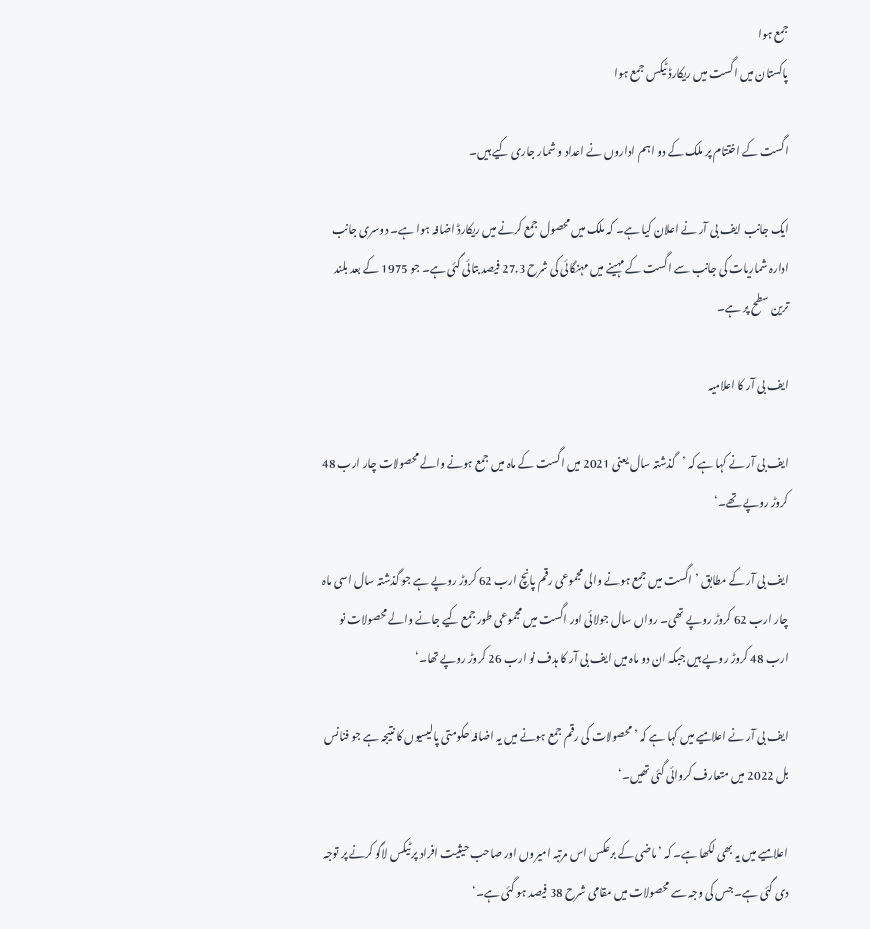جمع ہوا
پاکستان میں اگست میں ریکارڈ ٹیکس جمع ہوا

اگست کے اختتام پر ملک کے دو اہم اداروں نے اعداد و شمار جاری کیے ہیں۔

ایک جانب ایف بی آر نے اعلان کیا ہے۔ کہ ملک میں محصول جمع کرنے میں ریکارڈ اضافہ ہوا ہے۔ دوسری جانب ادارہ شماریات کی جانب سے اگست کے مہینے میں مہنگائی کی شرح 27.3 فیصد بتائی گئی ہے۔ جو 1975 کے بعد بلند ترین سطح پر ہے۔

ایف بی آر کا اعلامیہ

ایف بی آر نے کہا ہے کہ ’گذشتہ سال یعنی 2021 میں اگست کے ماہ میں جمع ہونے والے محصولات چار ارب 48 کروڑ روپے تھے۔‘

ایف بی آر کے مطابق ’اگست میں جمع ہونے والی مجموعی رقم پانچ ارب 62 کروڑ روپے ہے جو گذشتہ سال اسی ماہ چار ارب 62 کروڑ روپے تھی۔ رواں سال جولائی اور اگست میں مجموعی طور جمع کیے جانے والے محصولات نو ارب 48 کروڑ روپے ہیں جبکہ ان دو ماہ میں ایف بی آر کا ہدف نو ارب 26 کروڑ روپے تھا۔‘

ایف بی آر نے اعلامیے میں کہا ہے کہ ’محصولات کی رقم جمع ہونے میں یہ اضافہ حکومتی پالیسیوں کا نتیجہ ہے جو فنانس بل 2022 میں متعارف کروائی گئی تھیں۔‘

اعلامیے میں یہ بھی لکھا ہے۔ کہ ’ماضی کے برعکس اس مرتبہ امیروں اور صاحب حیثیت افراد پر ٹیکس لاگو کرنے پر توجہ دی گئی ہے۔ جس کی وجہ سے محصولات میں مقامی شرح 38 فیصد ہو گئی ہے۔‘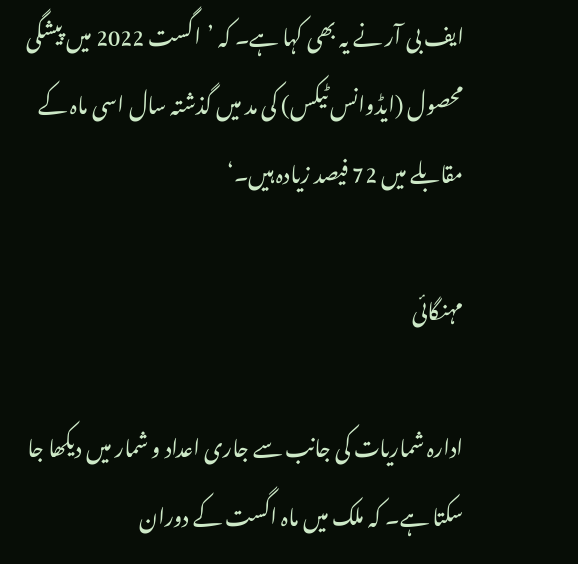ایف بی آر نے یہ بھی کہا ہے۔ کہ ’اگست 2022 میں پیشگی محصول (ایڈوانس ٹیکس) کی مد میں گذشتہ سال اسی ماہ کے مقابلے میں 72 فیصد زیادہ ہیں۔‘

مہنگائی

ادارہ شماریات کی جانب سے جاری اعداد و شمار میں دیکھا جا سکتا ہے۔ کہ ملک میں ماہ اگست کے دوران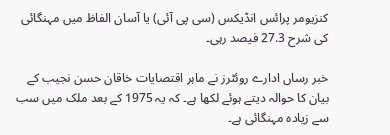کنزیومر پرائس انڈیکس (سی پی آئی) یا آسان الفاظ میں مہنگائی کی شرح 27.3 فیصد رہی۔

خبر رساں ادارے روئٹرز نے ماہر اقتصایات خاقان حسن نجیب کے بیان کا حوالہ دیتے ہوئے لکھا ہے۔ کہ یہ 1975 کے بعد ملک میں سب سے زیادہ مہنگائی ہے۔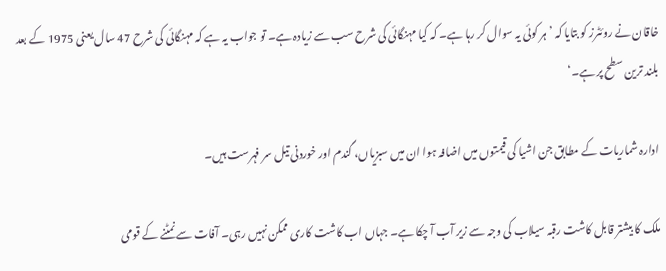خاقان نے روئٹرز کو بتایا کہ ’ہر کوئی یہ سوال کر رہا ہے۔ کہ کیا مہنگائی کی شرح سب سے زیادہ ہے۔ تو جواب یہ ہے کہ مہنگائی کی شرح 47 سال یعنی 1975 کے بعد بلند ترین سطح پر ہے۔‘

ادارہ شماریات کے مطابق جن اشیا کی قیمتوں میں اضافہ ہوا ان میں سبزیاں، گندم اور خوردنی تیل سر فہرست ہیں۔

ملک کا بیشتر قابل کاشت رقبہ سیلاب کی وجہ سے زیر آب آ چکا ہے۔ جہاں اب کاشت کاری ممکن نہیں رہی۔ آفات سے نمٹنے کے قومی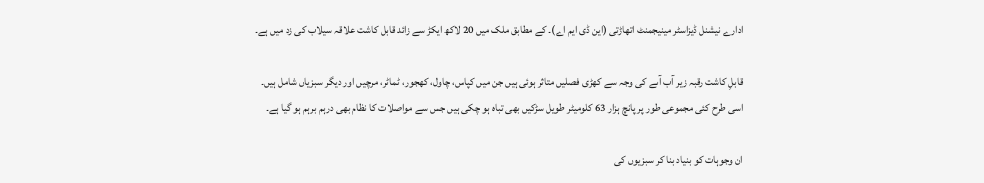ادارے نیشنل ڈیزاسٹر مینیجمنٹ اتھاڑتی (این ڈی ایم اے)۔ کے مطابق ملک میں 20 لاکھ ایکڑ سے زائد قابل کاشت علاقہ سیلاب کی زد میں ہے۔

قابلِ کاشت رقبہ زیر آب آںے کی وجہ سے کھڑی فصلیں متاثر ہوئی ہیں جن میں کپاس، چاول، کھجور، ٹماٹر، مرچیں اور دیگر سبزیاں شامل ہیں۔ اسی طرح کئی مجموعی طور پر پانچ ہزار 63 کلومیٹر طویل سڑکیں بھی تباہ ہو چکی ہیں جس سے مواصلات کا نظام بھی درہم برہم ہو گیا ہے۔

ان وجوہات کو بنیاد بنا کر سبزیوں کی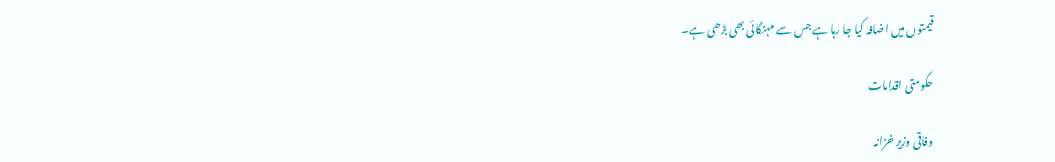قیمتوں میں اضافہ کیا جا رہا ہے جس سے مہنگائی بھی بڑھی ہے۔

حکومتی اقدامات

وفاقی وزیر خزانہ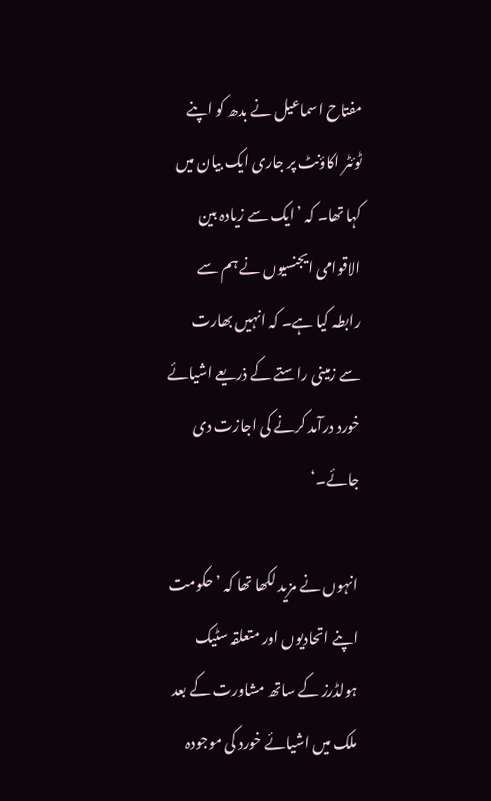مفتاح اسماعیل نے بدھ کو اپنے ٹوئٹر اکاؤنٹ پر جاری ایک بیان میں کہا تھا۔ کہ ’ایک سے زیادہ بین الاقوامی ایجنسیوں نے ہم سے رابطہ کیا ہے۔ کہ انہیں بھارت سے زمینی راستے کے ذریعے اشیائے خورد درآمد کرنے کی اجازت دی جائے۔‘

انہوں نے مزید لکھا تھا کہ ’حکومت اپنے اتحادیوں اور متعلقہ سٹیک ہولڈرز کے ساتھ مشاورت کے بعد ملک میں اشیائے خورد کی موجودہ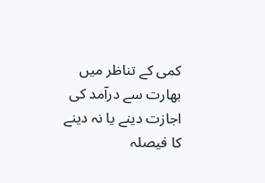کمی کے تناظر میں بھارت سے درآمد کی اجازت دینے یا نہ دینے کا فیصلہ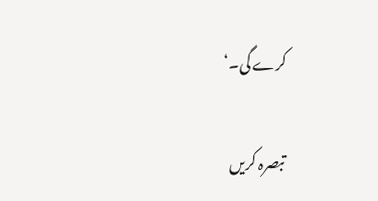کرے گی۔‘

تبصرہ کريں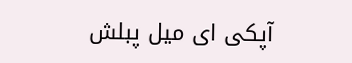آپکی ای ميل پبلش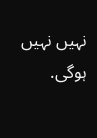نہيں نہيں ہوگی.